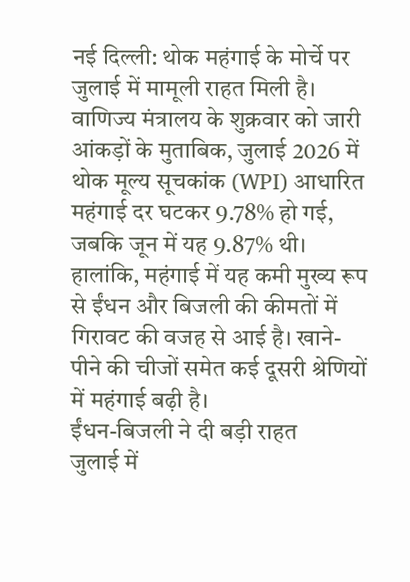नई दिल्ली: थोक महंगाई के मोर्चे पर जुलाई में मामूली राहत मिली है। वाणिज्य मंत्रालय के शुक्रवार को जारी आंकड़ों के मुताबिक, जुलाई 2026 में थोक मूल्य सूचकांक (WPI) आधारित महंगाई दर घटकर 9.78% हो गई, जबकि जून में यह 9.87% थी। हालांकि, महंगाई में यह कमी मुख्य रूप से ईंधन और बिजली की कीमतों में गिरावट की वजह से आई है। खाने-पीने की चीजों समेत कई दूसरी श्रेणियों में महंगाई बढ़ी है।
ईंधन-बिजली ने दी बड़ी राहत
जुलाई में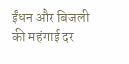ईंधन और बिजली की महंगाई दर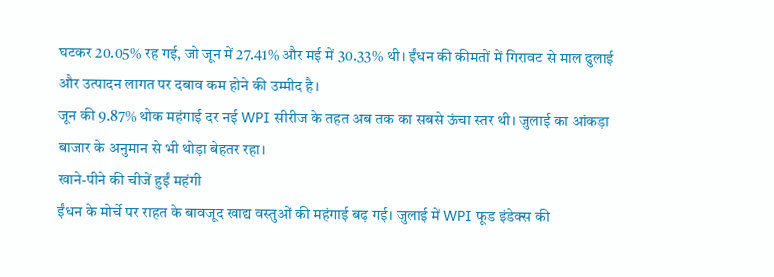घटकर 20.05% रह गई, जो जून में 27.41% और मई में 30.33% थी। ईंधन की कीमतों में गिरावट से माल ढुलाई और उत्पादन लागत पर दबाव कम होने की उम्मीद है।
जून की 9.87% थोक महंगाई दर नई WPI सीरीज के तहत अब तक का सबसे ऊंचा स्तर थी। जुलाई का आंकड़ा बाजार के अनुमान से भी थोड़ा बेहतर रहा।
खाने-पीने की चीजें हुईं महंगी
ईंधन के मोर्चे पर राहत के बावजूद खाद्य वस्तुओं की महंगाई बढ़ गई। जुलाई में WPI फूड इंडेक्स की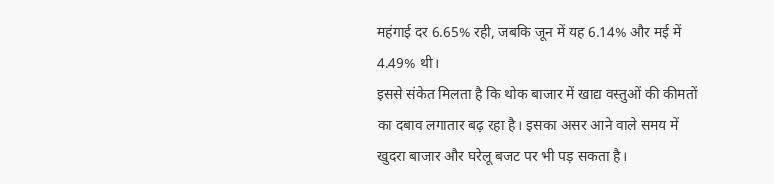महंगाई दर 6.65% रही, जबकि जून में यह 6.14% और मई में 4.49% थी।
इससे संकेत मिलता है कि थोक बाजार में खाद्य वस्तुओं की कीमतों का दबाव लगातार बढ़ रहा है। इसका असर आने वाले समय में खुदरा बाजार और घरेलू बजट पर भी पड़ सकता है।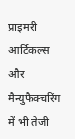प्राइमरी आर्टिकल्स और मैन्युफैक्चरिंग में भी तेजी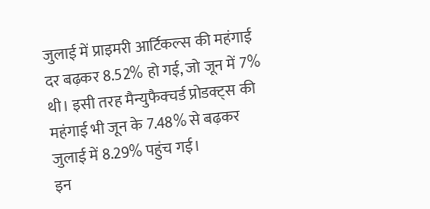जुलाई में प्राइमरी आर्टिकल्स की महंगाई दर बढ़कर 8.52% हो गई, जो जून में 7% थी। इसी तरह मैन्युफैक्चर्ड प्रोडक्ट्स की महंगाई भी जून के 7.48% से बढ़कर जुलाई में 8.29% पहुंच गई।
इन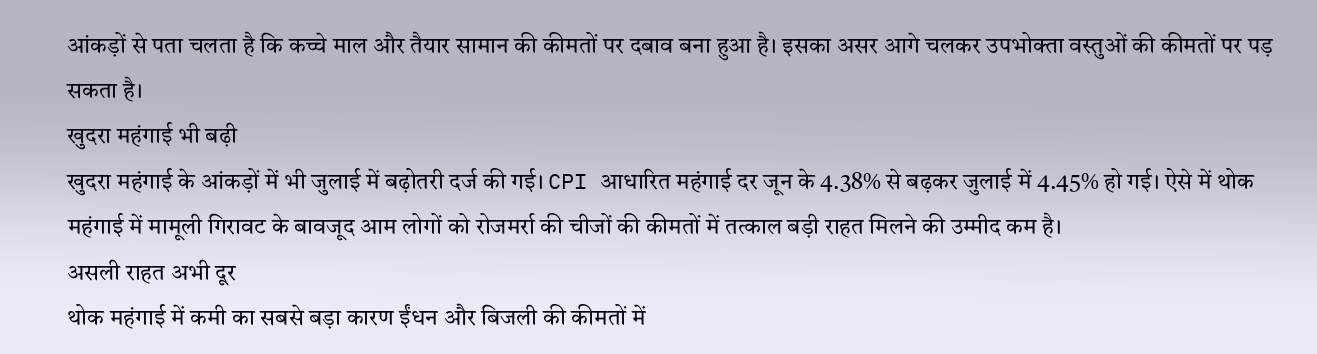आंकड़ों से पता चलता है कि कच्चे माल और तैयार सामान की कीमतों पर दबाव बना हुआ है। इसका असर आगे चलकर उपभोक्ता वस्तुओं की कीमतों पर पड़ सकता है।
खुदरा महंगाई भी बढ़ी
खुदरा महंगाई के आंकड़ों में भी जुलाई में बढ़ोतरी दर्ज की गई। CPI आधारित महंगाई दर जून के 4.38% से बढ़कर जुलाई में 4.45% हो गई। ऐसे में थोक महंगाई में मामूली गिरावट के बावजूद आम लोगों को रोजमर्रा की चीजों की कीमतों में तत्काल बड़ी राहत मिलने की उम्मीद कम है।
असली राहत अभी दूर
थोक महंगाई में कमी का सबसे बड़ा कारण ईंधन और बिजली की कीमतों में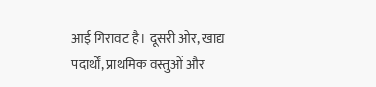आई गिरावट है। दूसरी ओर, खाद्य पदार्थों, प्राथमिक वस्तुओं और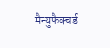मैन्युफैक्चर्ड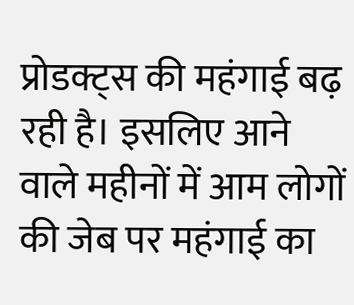प्रोडक्ट्स की महंगाई बढ़ रही है। इसलिए आने वाले महीनों में आम लोगों की जेब पर महंगाई का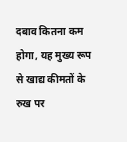दबाव कितना कम होगा, यह मुख्य रूप से खाद्य कीमतों के रुख पर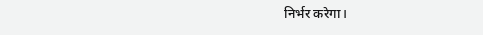निर्भर करेगा।